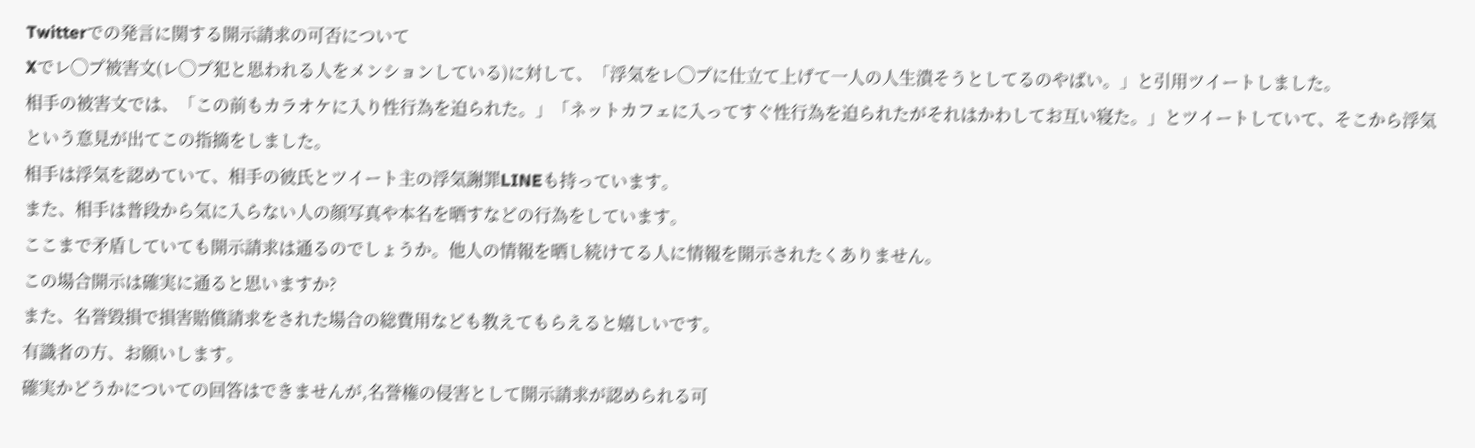Twitterでの発言に関する開示請求の可否について
Xでレ◯プ被害文(レ◯プ犯と思われる人をメンションしている)に対して、「浮気をレ◯プに仕立て上げて一人の人生潰そうとしてるのやばい。」と引用ツイートしました。
相手の被害文では、「この前もカラオケに入り性行為を迫られた。」「ネットカフェに入ってすぐ性行為を迫られたがそれはかわしてお互い寝た。」とツイートしていて、そこから浮気という意見が出てこの指摘をしました。
相手は浮気を認めていて、相手の彼氏とツイート主の浮気謝罪LINEも持っています。
また、相手は普段から気に入らない人の顔写真や本名を晒すなどの行為をしています。
ここまで矛盾していても開示請求は通るのでしょうか。他人の情報を晒し続けてる人に情報を開示されたくありません。
この場合開示は確実に通ると思いますか?
また、名誉毀損で損害賠償請求をされた場合の総費用なども教えてもらえると嬉しいです。
有識者の方、お願いします。
確実かどうかについての回答はできませんが,名誉権の侵害として開示請求が認められる可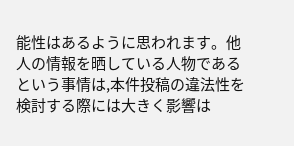能性はあるように思われます。他人の情報を晒している人物であるという事情は,本件投稿の違法性を検討する際には大きく影響は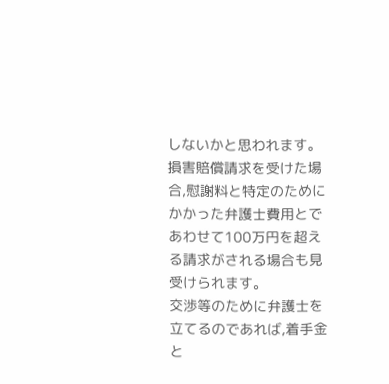しないかと思われます。
損害賠償請求を受けた場合,慰謝料と特定のためにかかった弁護士費用とであわせて100万円を超える請求がされる場合も見受けられます。
交渉等のために弁護士を立てるのであれば,着手金と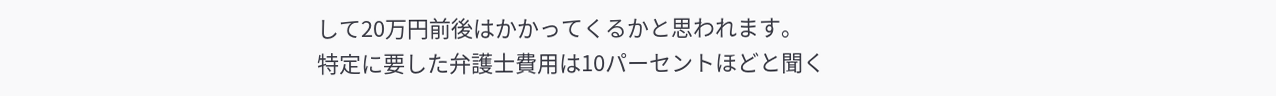して20万円前後はかかってくるかと思われます。
特定に要した弁護士費用は10パーセントほどと聞く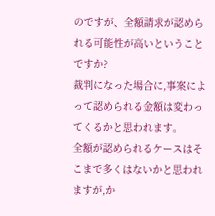のですが、全額請求が認められる可能性が高いということですか?
裁判になった場合に,事案によって認められる金額は変わってくるかと思われます。
全額が認められるケースはそこまで多くはないかと思われますが,か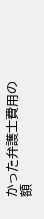かった弁護士費用の額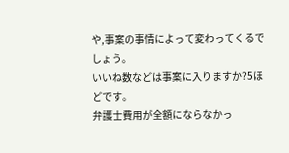や,事案の事情によって変わってくるでしょう。
いいね数などは事案に入りますか?5ほどです。
弁護士費用が全額にならなかっ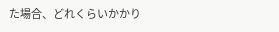た場合、どれくらいかかり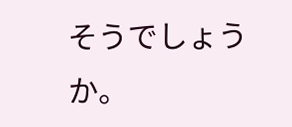そうでしょうか。